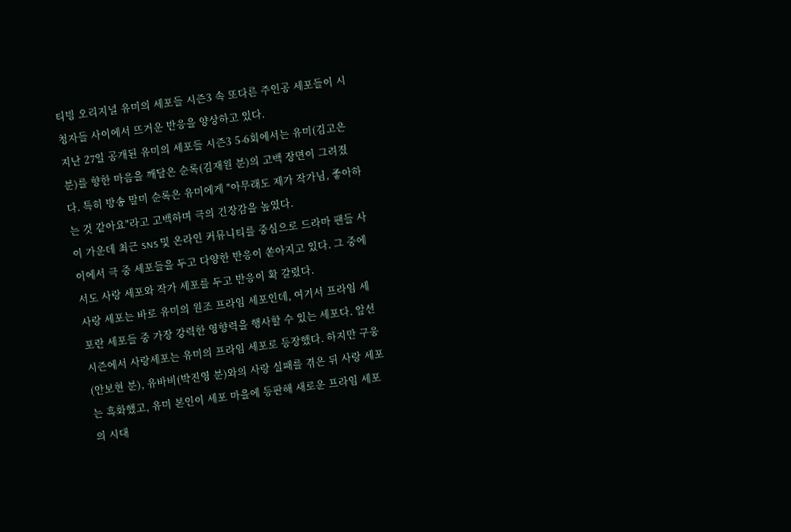티빙 오리지널 유미의 세포들 시즌3 속 또다른 주인공 세포들이 시청자들 사이에서 뜨거운 반응을 양상하고 있다.
지난 27일 공개된 유미의 세포들 시즌3 5-6회에서는 유미(김고은 분)를 향한 마음을 깨달은 순록(김재원 분)의 고백 장면이 그려졌다. 특히 방송 말미 순록은 유미에게 "아무래도 제가 작가님, 좋아하는 것 같아요"라고 고백하며 극의 긴장감을 높였다.
이 가운데 최근 SNS 및 온라인 커뮤니티를 중심으로 드라마 팬들 사이에서 극 중 세포들을 두고 다양한 반응이 쏟아지고 있다. 그 중에서도 사랑 세포와 작가 세포를 두고 반응이 확 갈렸다.
사랑 세포는 바로 유미의 원조 프라임 세포인데, 여기서 프라임 세포란 세포들 중 가장 강력한 영향력을 행사할 수 있는 세포다. 앞선 시즌에서 사랑세포는 유미의 프라임 세포로 등장했다. 하지만 구웅(안보현 분), 유바비(박진영 분)와의 사랑 실패를 겪은 뒤 사랑 세포는 흑화했고, 유미 본인이 세포 마을에 등판해 새로운 프라임 세포의 시대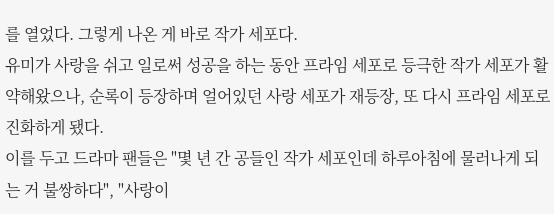를 열었다. 그렇게 나온 게 바로 작가 세포다.
유미가 사랑을 쉬고 일로써 성공을 하는 동안 프라임 세포로 등극한 작가 세포가 활약해왔으나, 순록이 등장하며 얼어있던 사랑 세포가 재등장, 또 다시 프라임 세포로 진화하게 됐다.
이를 두고 드라마 팬들은 "몇 년 간 공들인 작가 세포인데 하루아침에 물러나게 되는 거 불쌍하다", "사랑이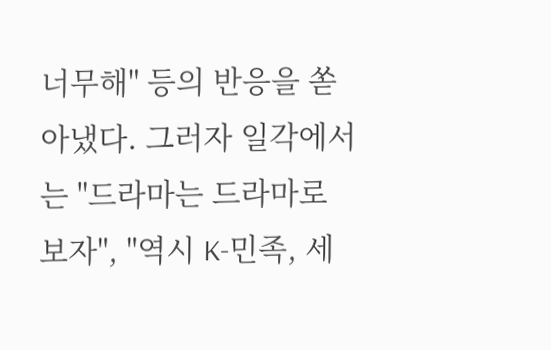너무해" 등의 반응을 쏟아냈다. 그러자 일각에서는 "드라마는 드라마로 보자", "역시 K-민족, 세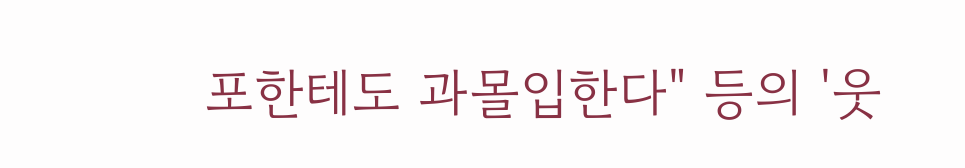포한테도 과몰입한다" 등의 '웃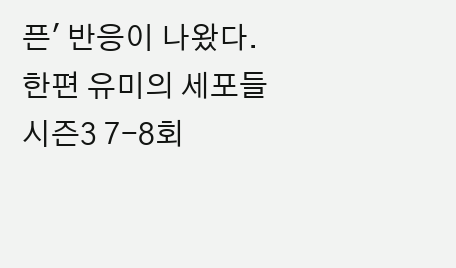픈' 반응이 나왔다.
한편 유미의 세포들 시즌3 7-8회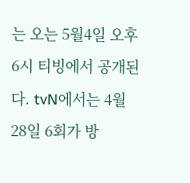는 오는 5월4일 오후 6시 티빙에서 공개된다. tvN에서는 4월28일 6회가 방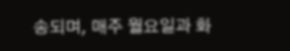송되며, 매주 월요일과 화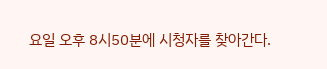요일 오후 8시50분에 시청자를 찾아간다.